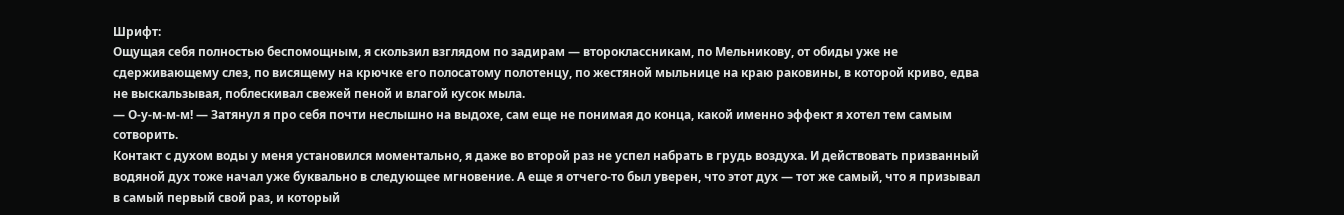Шрифт:
Ощущая себя полностью беспомощным, я скользил взглядом по задирам — второклассникам, по Мельникову, от обиды уже не сдерживающему слез, по висящему на крючке его полосатому полотенцу, по жестяной мыльнице на краю раковины, в которой криво, едва не выскальзывая, поблескивал свежей пеной и влагой кусок мыла.
— О-у-м-м-м! — Затянул я про себя почти неслышно на выдохе, сам еще не понимая до конца, какой именно эффект я хотел тем самым сотворить.
Контакт с духом воды у меня установился моментально, я даже во второй раз не успел набрать в грудь воздуха. И действовать призванный водяной дух тоже начал уже буквально в следующее мгновение. А еще я отчего-то был уверен, что этот дух — тот же самый, что я призывал в самый первый свой раз, и который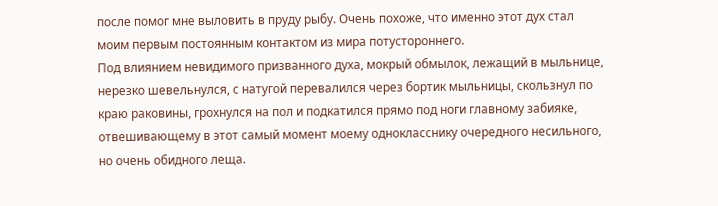после помог мне выловить в пруду рыбу. Очень похоже, что именно этот дух стал моим первым постоянным контактом из мира потустороннего.
Под влиянием невидимого призванного духа, мокрый обмылок, лежащий в мыльнице, нерезко шевельнулся, с натугой перевалился через бортик мыльницы, скользнул по краю раковины, грохнулся на пол и подкатился прямо под ноги главному забияке, отвешивающему в этот самый момент моему однокласснику очередного несильного, но очень обидного леща.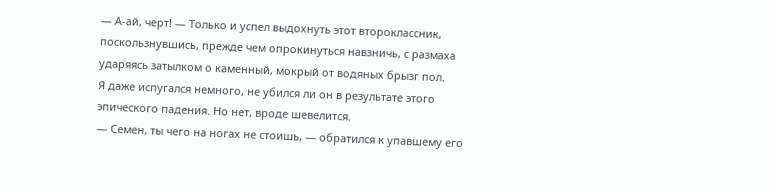— А-ай, черт! — Только и успел выдохнуть этот второклассник, поскользнувшись, прежде чем опрокинуться навзничь, с размаха ударяясь затылком о каменный, мокрый от водяных брызг пол.
Я даже испугался немного, не убился ли он в результате этого эпического падения. Но нет, вроде шевелится.
— Семен, ты чего на ногах не стоишь, — обратился к упавшему его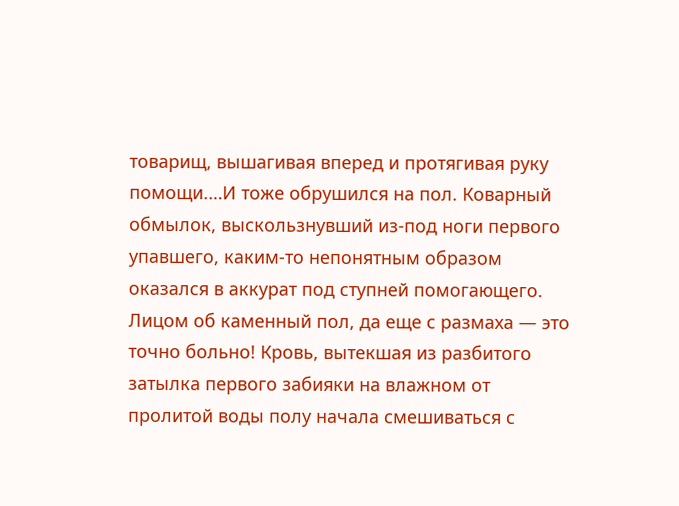товарищ, вышагивая вперед и протягивая руку помощи.…И тоже обрушился на пол. Коварный обмылок, выскользнувший из-под ноги первого упавшего, каким-то непонятным образом оказался в аккурат под ступней помогающего. Лицом об каменный пол, да еще с размаха — это точно больно! Кровь, вытекшая из разбитого затылка первого забияки на влажном от пролитой воды полу начала смешиваться с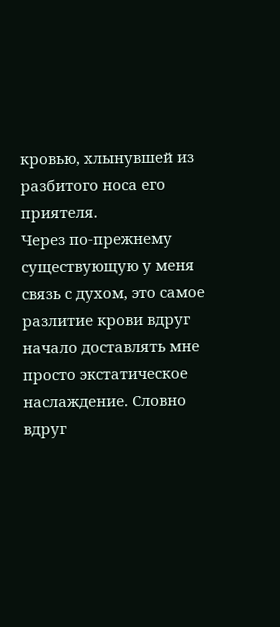кровью, хлынувшей из разбитого носа его приятеля.
Через по-прежнему существующую у меня связь с духом, это самое разлитие крови вдруг начало доставлять мне просто экстатическое наслаждение. Словно вдруг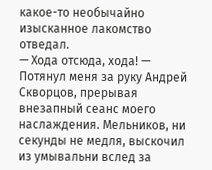какое-то необычайно изысканное лакомство отведал.
— Хода отсюда, хода! — Потянул меня за руку Андрей Скворцов, прерывая внезапный сеанс моего наслаждения. Мельников, ни секунды не медля, выскочил из умывальни вслед за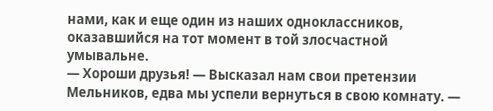нами, как и еще один из наших одноклассников, оказавшийся на тот момент в той злосчастной умывальне.
— Хороши друзья! — Высказал нам свои претензии Мельников, едва мы успели вернуться в свою комнату. —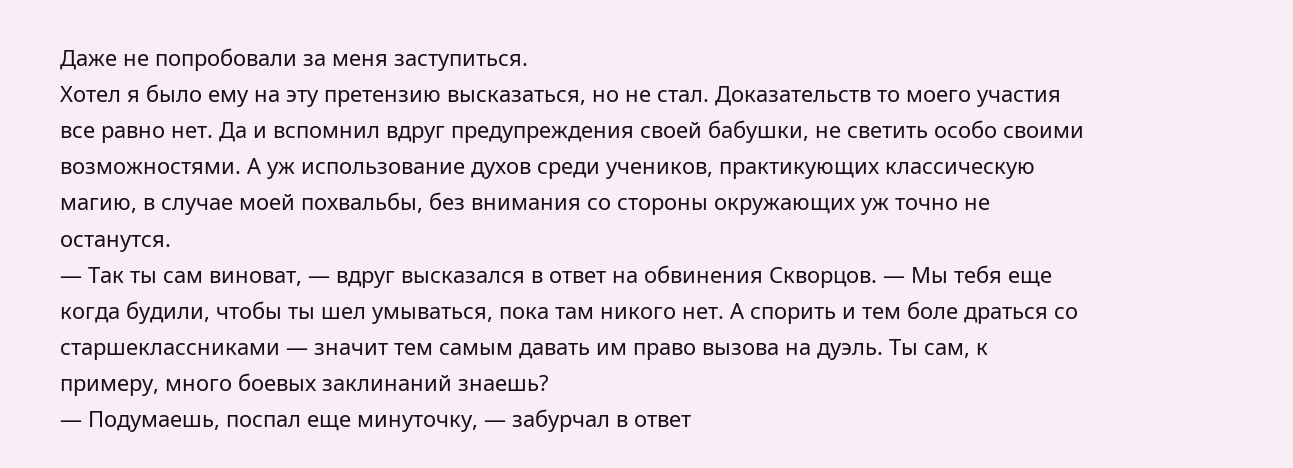Даже не попробовали за меня заступиться.
Хотел я было ему на эту претензию высказаться, но не стал. Доказательств то моего участия все равно нет. Да и вспомнил вдруг предупреждения своей бабушки, не светить особо своими возможностями. А уж использование духов среди учеников, практикующих классическую магию, в случае моей похвальбы, без внимания со стороны окружающих уж точно не останутся.
— Так ты сам виноват, — вдруг высказался в ответ на обвинения Скворцов. — Мы тебя еще когда будили, чтобы ты шел умываться, пока там никого нет. А спорить и тем боле драться со старшеклассниками — значит тем самым давать им право вызова на дуэль. Ты сам, к примеру, много боевых заклинаний знаешь?
— Подумаешь, поспал еще минуточку, — забурчал в ответ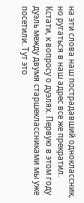на эти слова наш пострадавший одноклассник, но ругаться в наш адрес все же прекратил.
Кстати, к вопросу о дуэлях. Первую в этом году дуэль между двумя старшеклассниками мы уже посетили. Тут это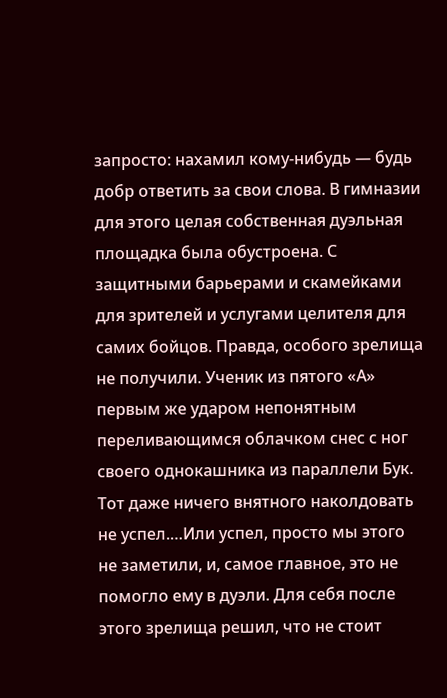запросто: нахамил кому-нибудь — будь добр ответить за свои слова. В гимназии для этого целая собственная дуэльная площадка была обустроена. С защитными барьерами и скамейками для зрителей и услугами целителя для самих бойцов. Правда, особого зрелища не получили. Ученик из пятого «А» первым же ударом непонятным переливающимся облачком снес с ног своего однокашника из параллели Бук. Тот даже ничего внятного наколдовать не успел.…Или успел, просто мы этого не заметили, и, самое главное, это не помогло ему в дуэли. Для себя после этого зрелища решил, что не стоит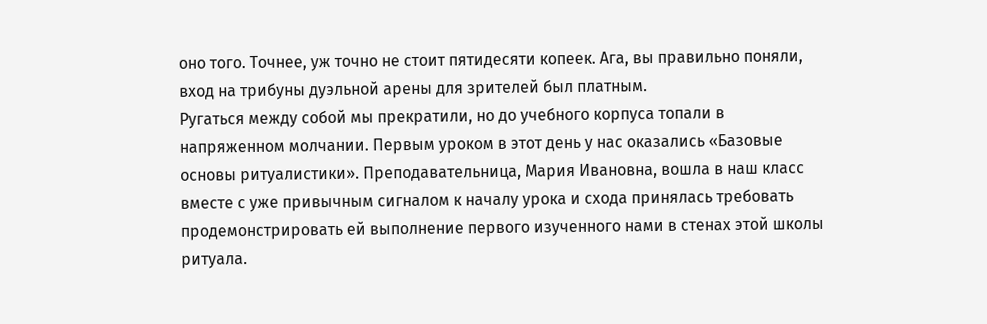оно того. Точнее, уж точно не стоит пятидесяти копеек. Ага, вы правильно поняли, вход на трибуны дуэльной арены для зрителей был платным.
Ругаться между собой мы прекратили, но до учебного корпуса топали в напряженном молчании. Первым уроком в этот день у нас оказались «Базовые основы ритуалистики». Преподавательница, Мария Ивановна, вошла в наш класс вместе с уже привычным сигналом к началу урока и схода принялась требовать продемонстрировать ей выполнение первого изученного нами в стенах этой школы ритуала.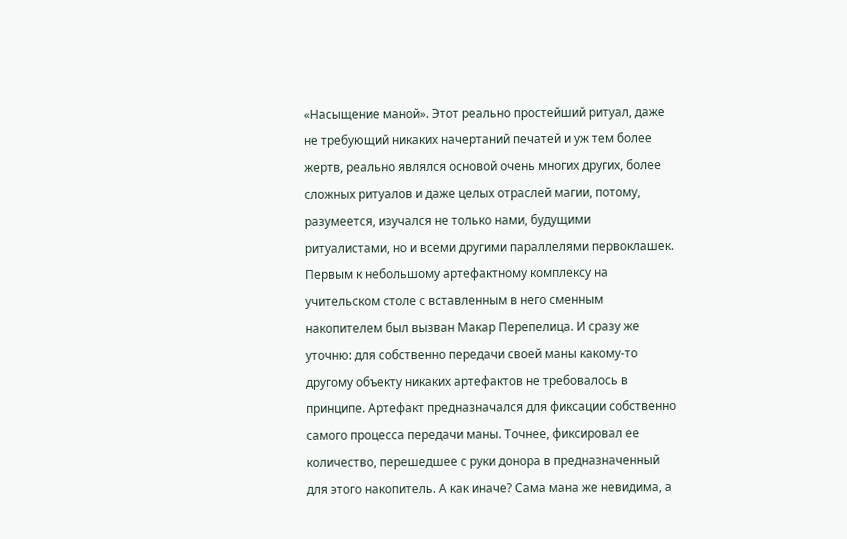«Насыщение маной». Этот реально простейший ритуал, даже не требующий никаких начертаний печатей и уж тем более жертв, реально являлся основой очень многих других, более сложных ритуалов и даже целых отраслей магии, потому, разумеется, изучался не только нами, будущими ритуалистами, но и всеми другими параллелями первоклашек.
Первым к небольшому артефактному комплексу на учительском столе с вставленным в него сменным накопителем был вызван Макар Перепелица. И сразу же уточню: для собственно передачи своей маны какому-то другому объекту никаких артефактов не требовалось в принципе. Артефакт предназначался для фиксации собственно самого процесса передачи маны. Точнее, фиксировал ее количество, перешедшее с руки донора в предназначенный для этого накопитель. А как иначе? Сама мана же невидима, а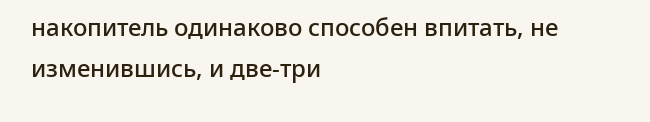накопитель одинаково способен впитать, не изменившись, и две-три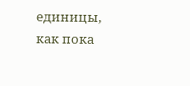единицы, как пока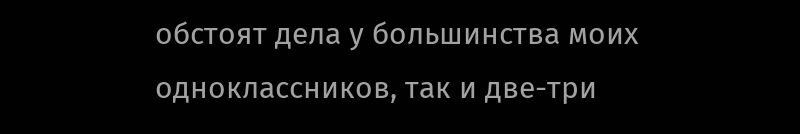обстоят дела у большинства моих одноклассников, так и две-три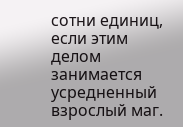сотни единиц, если этим делом занимается усредненный взрослый маг.